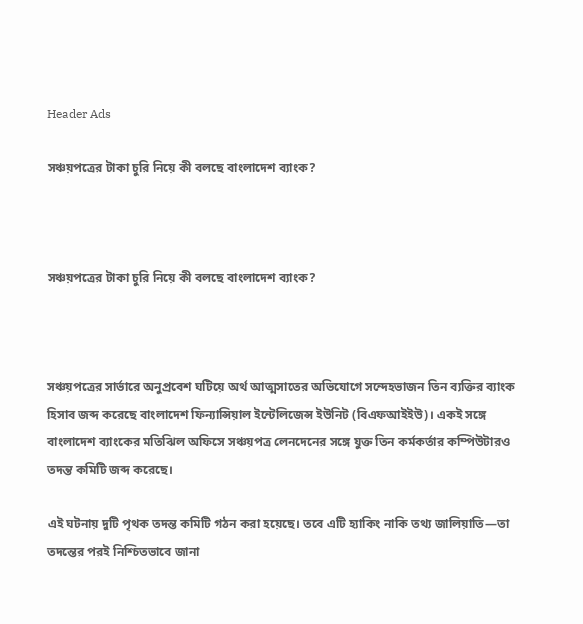Header Ads

সঞ্চয়পত্রের টাকা চুরি নিয়ে কী বলছে বাংলাদেশ ব্যাংক?



সঞ্চয়পত্রের টাকা চুরি নিয়ে কী বলছে বাংলাদেশ ব্যাংক?



সঞ্চয়পত্রের সার্ভারে অনুপ্রবেশ ঘটিয়ে অর্থ আত্মসাতের অভিযোগে সন্দেহভাজন তিন ব্যক্তির ব্যাংক হিসাব জব্দ করেছে বাংলাদেশ ফিন্যান্সিয়াল ইন্টেলিজেন্স ইউনিট (বিএফআইইউ)। একই সঙ্গে বাংলাদেশ ব্যাংকের মতিঝিল অফিসে সঞ্চয়পত্র লেনদেনের সঙ্গে যুক্ত তিন কর্মকর্তার কম্পিউটারও তদন্ত কমিটি জব্দ করেছে।

এই ঘটনায় দুটি পৃথক তদন্ত কমিটি গঠন করা হয়েছে। তবে এটি হ্যাকিং নাকি তথ্য জালিয়াতি—তা তদন্তের পরই নিশ্চিতভাবে জানা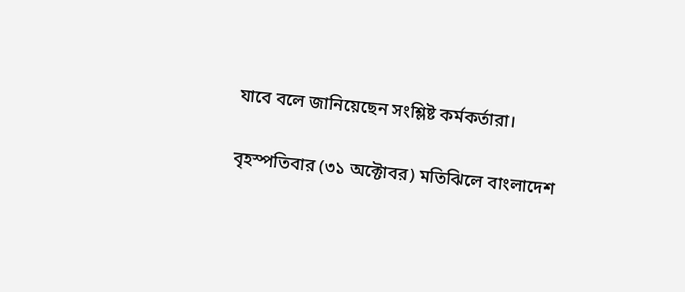যাবে বলে জানিয়েছেন সংশ্লিষ্ট কর্মকর্তারা।

বৃহস্পতিবার (৩১ অক্টোবর) মতিঝিলে বাংলাদেশ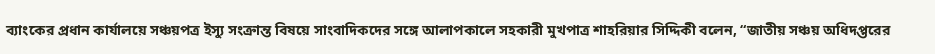ব্যাংকের প্রধান কার্যালয়ে সঞ্চয়পত্র ইস্যু সংক্রান্ত বিষয়ে সাংবাদিকদের সঙ্গে আলাপকালে সহকারী মুখপাত্র শাহরিয়ার সিদ্দিকী বলেন, “জাতীয় সঞ্চয় অধিদপ্তরের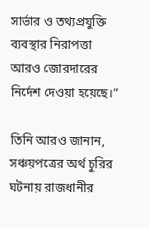সার্ভার ও তথ্যপ্রযুক্তি ব্যবস্থার নিরাপত্তা আরও জোরদারের নির্দেশ দেওয়া হয়েছে।”

তিনি আরও জানান, সঞ্চয়পত্রের অর্থ চুরির ঘটনায় রাজধানীর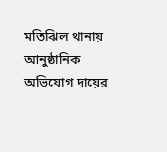মতিঝিল থানায় আনুষ্ঠানিক অভিযোগ দায়ের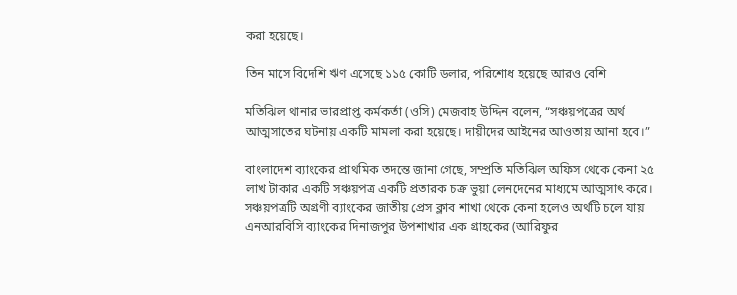করা হয়েছে।

তিন মাসে বিদেশি ঋণ এসেছে ১১৫ কোটি ডলার, পরিশোধ হয়েছে আরও বেশি

মতিঝিল থানার ভারপ্রাপ্ত কর্মকর্তা (ওসি) মেজবাহ উদ্দিন বলেন, “সঞ্চয়পত্রের অর্থ আত্মসাতের ঘটনায় একটি মামলা করা হয়েছে। দায়ীদের আইনের আওতায় আনা হবে।”

বাংলাদেশ ব্যাংকের প্রাথমিক তদন্তে জানা গেছে, সম্প্রতি মতিঝিল অফিস থেকে কেনা ২৫ লাখ টাকার একটি সঞ্চয়পত্র একটি প্রতারক চক্র ভুয়া লেনদেনের মাধ্যমে আত্মসাৎ করে। সঞ্চয়পত্রটি অগ্রণী ব্যাংকের জাতীয় প্রেস ক্লাব শাখা থেকে কেনা হলেও অর্থটি চলে যায় এনআরবিসি ব্যাংকের দিনাজপুর উপশাখার এক গ্রাহকের (আরিফুর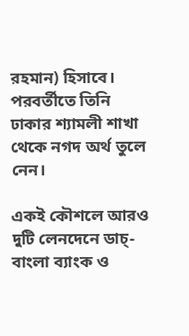রহমান) হিসাবে। পরবর্তীতে তিনি ঢাকার শ্যামলী শাখা থেকে নগদ অর্থ তুলে নেন।

একই কৌশলে আরও দুটি লেনদেনে ডাচ্-বাংলা ব্যাংক ও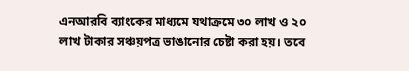এনআরবি ব্যাংকের মাধ্যমে যথাক্রমে ৩০ লাখ ও ২০ লাখ টাকার সঞ্চয়পত্র ভাঙানোর চেষ্টা করা হয়। তবে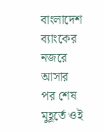বাংলাদেশ ব্যাংকের নজরে আসার পর শেষ মুহূর্তে ওই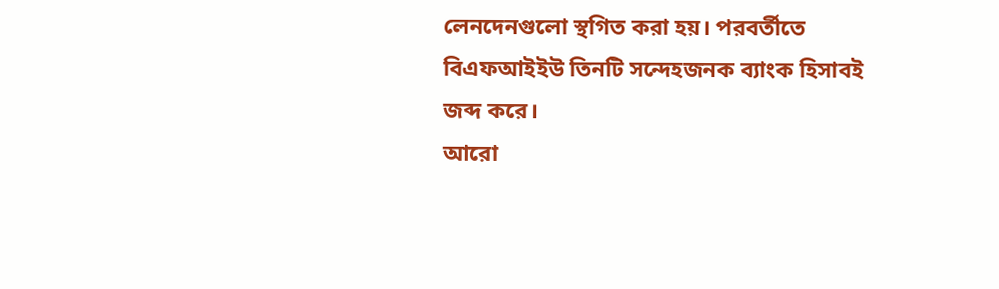লেনদেনগুলো স্থগিত করা হয়। পরবর্তীতে বিএফআইইউ তিনটি সন্দেহজনক ব্যাংক হিসাবই জব্দ করে।
আরো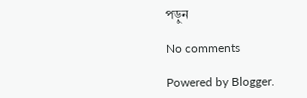পড়ুন

No comments

Powered by Blogger.